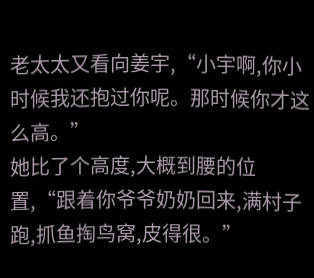老太太又看向姜宇,“小宇啊,你小时候我还抱过你呢。那时候你才这么高。”
她比了个高度,大概到腰的位置,“跟着你爷爷奶奶回来,满村子跑,抓鱼掏鸟窝,皮得很。”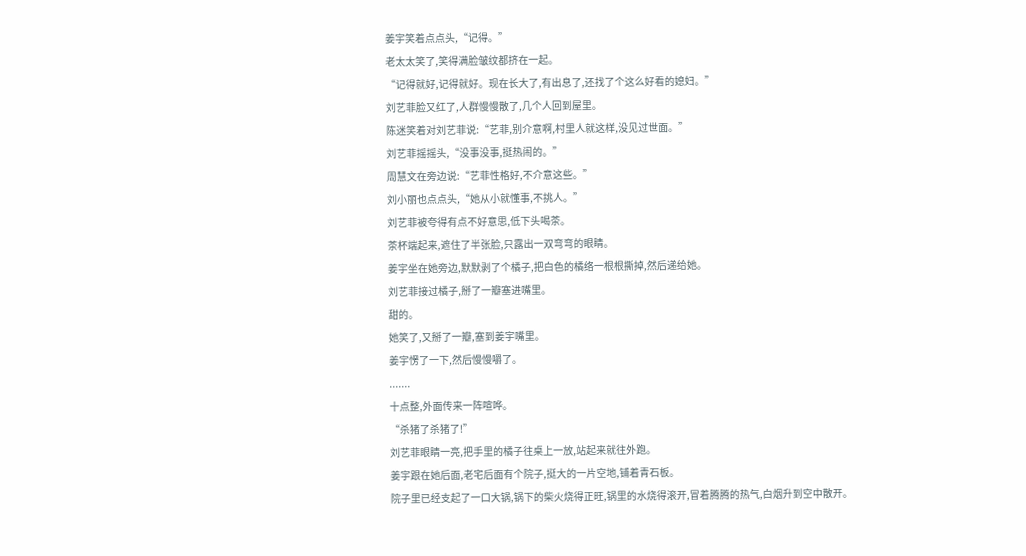姜宇笑着点点头,“记得。”
老太太笑了,笑得满脸皱纹都挤在一起。
“记得就好,记得就好。现在长大了,有出息了,还找了个这么好看的媳妇。”
刘艺菲脸又红了,人群慢慢散了,几个人回到屋里。
陈迷笑着对刘艺菲说:“艺菲,别介意啊,村里人就这样,没见过世面。”
刘艺菲摇摇头,“没事没事,挺热闹的。”
周慧文在旁边说:“艺菲性格好,不介意这些。”
刘小丽也点点头,“她从小就懂事,不挑人。”
刘艺菲被夸得有点不好意思,低下头喝茶。
茶杯端起来,遮住了半张脸,只露出一双弯弯的眼睛。
姜宇坐在她旁边,默默剥了个橘子,把白色的橘络一根根撕掉,然后递给她。
刘艺菲接过橘子,掰了一瓣塞进嘴里。
甜的。
她笑了,又掰了一瓣,塞到姜宇嘴里。
姜宇愣了一下,然后慢慢嚼了。
.......
十点整,外面传来一阵喧哗。
“杀猪了杀猪了!”
刘艺菲眼睛一亮,把手里的橘子往桌上一放,站起来就往外跑。
姜宇跟在她后面,老宅后面有个院子,挺大的一片空地,铺着青石板。
院子里已经支起了一口大锅,锅下的柴火烧得正旺,锅里的水烧得滚开,冒着腾腾的热气,白烟升到空中散开。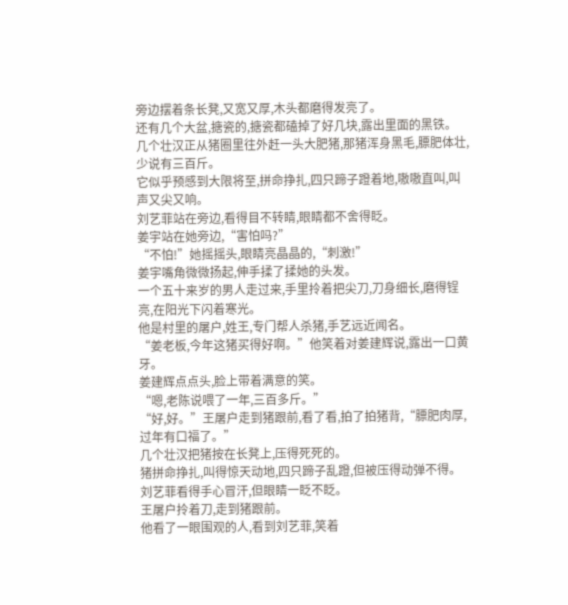旁边摆着条长凳,又宽又厚,木头都磨得发亮了。
还有几个大盆,搪瓷的,搪瓷都磕掉了好几块,露出里面的黑铁。
几个壮汉正从猪圈里往外赶一头大肥猪,那猪浑身黑毛,膘肥体壮,少说有三百斤。
它似乎预感到大限将至,拼命挣扎,四只蹄子蹬着地,嗷嗷直叫,叫声又尖又响。
刘艺菲站在旁边,看得目不转睛,眼睛都不舍得眨。
姜宇站在她旁边,“害怕吗?”
“不怕!”她摇摇头,眼睛亮晶晶的,“刺激!”
姜宇嘴角微微扬起,伸手揉了揉她的头发。
一个五十来岁的男人走过来,手里拎着把尖刀,刀身细长,磨得锃亮,在阳光下闪着寒光。
他是村里的屠户,姓王,专门帮人杀猪,手艺远近闻名。
“姜老板,今年这猪买得好啊。”他笑着对姜建辉说,露出一口黄牙。
姜建辉点点头,脸上带着满意的笑。
“嗯,老陈说喂了一年,三百多斤。”
“好,好。”王屠户走到猪跟前,看了看,拍了拍猪背,“膘肥肉厚,过年有口福了。”
几个壮汉把猪按在长凳上,压得死死的。
猪拼命挣扎,叫得惊天动地,四只蹄子乱蹬,但被压得动弹不得。
刘艺菲看得手心冒汗,但眼睛一眨不眨。
王屠户拎着刀,走到猪跟前。
他看了一眼围观的人,看到刘艺菲,笑着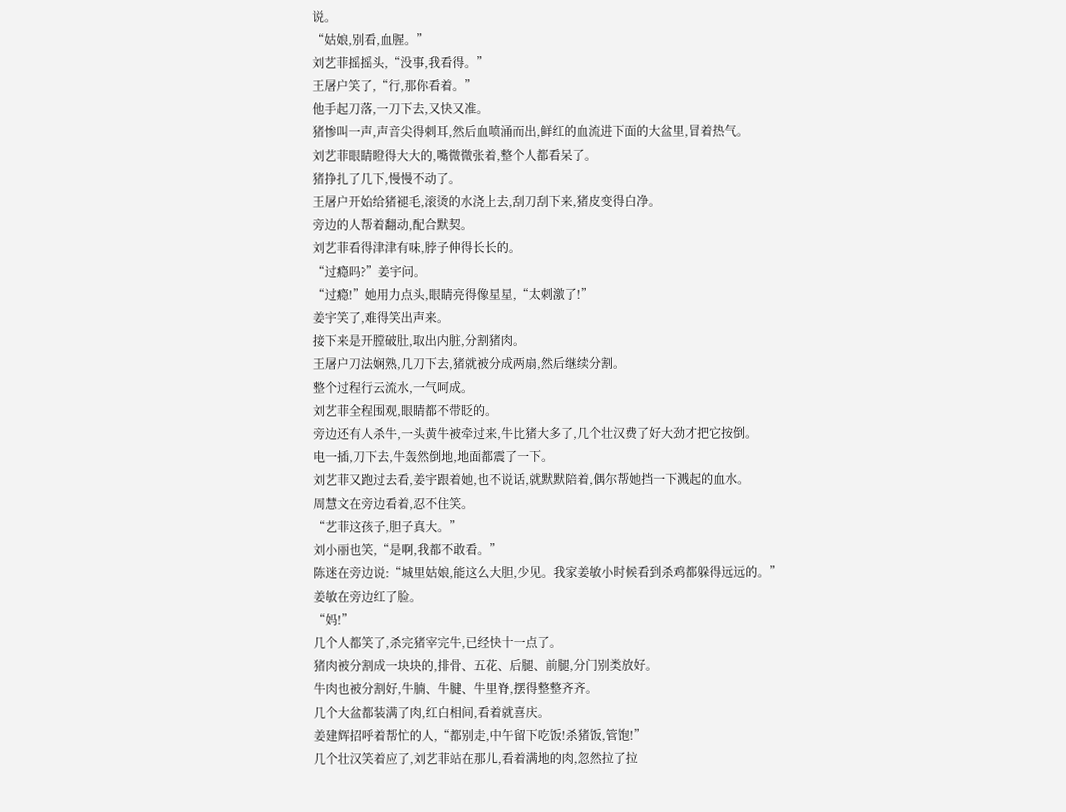说。
“姑娘,别看,血腥。”
刘艺菲摇摇头,“没事,我看得。”
王屠户笑了,“行,那你看着。”
他手起刀落,一刀下去,又快又准。
猪惨叫一声,声音尖得刺耳,然后血喷涌而出,鲜红的血流进下面的大盆里,冒着热气。
刘艺菲眼睛瞪得大大的,嘴微微张着,整个人都看呆了。
猪挣扎了几下,慢慢不动了。
王屠户开始给猪褪毛,滚烫的水浇上去,刮刀刮下来,猪皮变得白净。
旁边的人帮着翻动,配合默契。
刘艺菲看得津津有味,脖子伸得长长的。
“过瘾吗?”姜宇问。
“过瘾!”她用力点头,眼睛亮得像星星,“太刺激了!”
姜宇笑了,难得笑出声来。
接下来是开膛破肚,取出内脏,分割猪肉。
王屠户刀法娴熟,几刀下去,猪就被分成两扇,然后继续分割。
整个过程行云流水,一气呵成。
刘艺菲全程围观,眼睛都不带眨的。
旁边还有人杀牛,一头黄牛被牵过来,牛比猪大多了,几个壮汉费了好大劲才把它按倒。
电一插,刀下去,牛轰然倒地,地面都震了一下。
刘艺菲又跑过去看,姜宇跟着她,也不说话,就默默陪着,偶尔帮她挡一下溅起的血水。
周慧文在旁边看着,忍不住笑。
“艺菲这孩子,胆子真大。”
刘小丽也笑,“是啊,我都不敢看。”
陈迷在旁边说:“城里姑娘,能这么大胆,少见。我家姜敏小时候看到杀鸡都躲得远远的。”
姜敏在旁边红了脸。
“妈!”
几个人都笑了,杀完猪宰完牛,已经快十一点了。
猪肉被分割成一块块的,排骨、五花、后腿、前腿,分门别类放好。
牛肉也被分割好,牛腩、牛腱、牛里脊,摆得整整齐齐。
几个大盆都装满了肉,红白相间,看着就喜庆。
姜建辉招呼着帮忙的人,“都别走,中午留下吃饭!杀猪饭,管饱!”
几个壮汉笑着应了,刘艺菲站在那儿,看着满地的肉,忽然拉了拉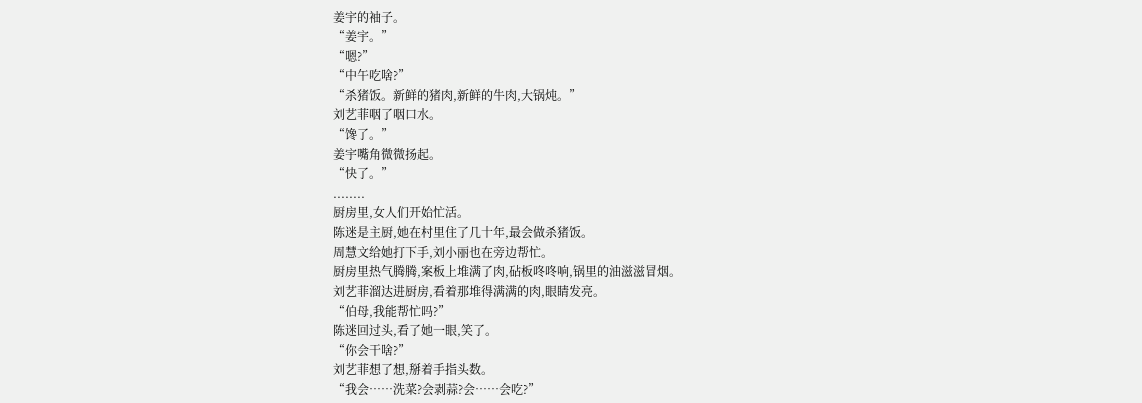姜宇的袖子。
“姜宇。”
“嗯?”
“中午吃啥?”
“杀猪饭。新鲜的猪肉,新鲜的牛肉,大锅炖。”
刘艺菲咽了咽口水。
“馋了。”
姜宇嘴角微微扬起。
“快了。”
........
厨房里,女人们开始忙活。
陈迷是主厨,她在村里住了几十年,最会做杀猪饭。
周慧文给她打下手,刘小丽也在旁边帮忙。
厨房里热气腾腾,案板上堆满了肉,砧板咚咚响,锅里的油滋滋冒烟。
刘艺菲溜达进厨房,看着那堆得满满的肉,眼睛发亮。
“伯母,我能帮忙吗?”
陈迷回过头,看了她一眼,笑了。
“你会干啥?”
刘艺菲想了想,掰着手指头数。
“我会……洗菜?会剥蒜?会……会吃?”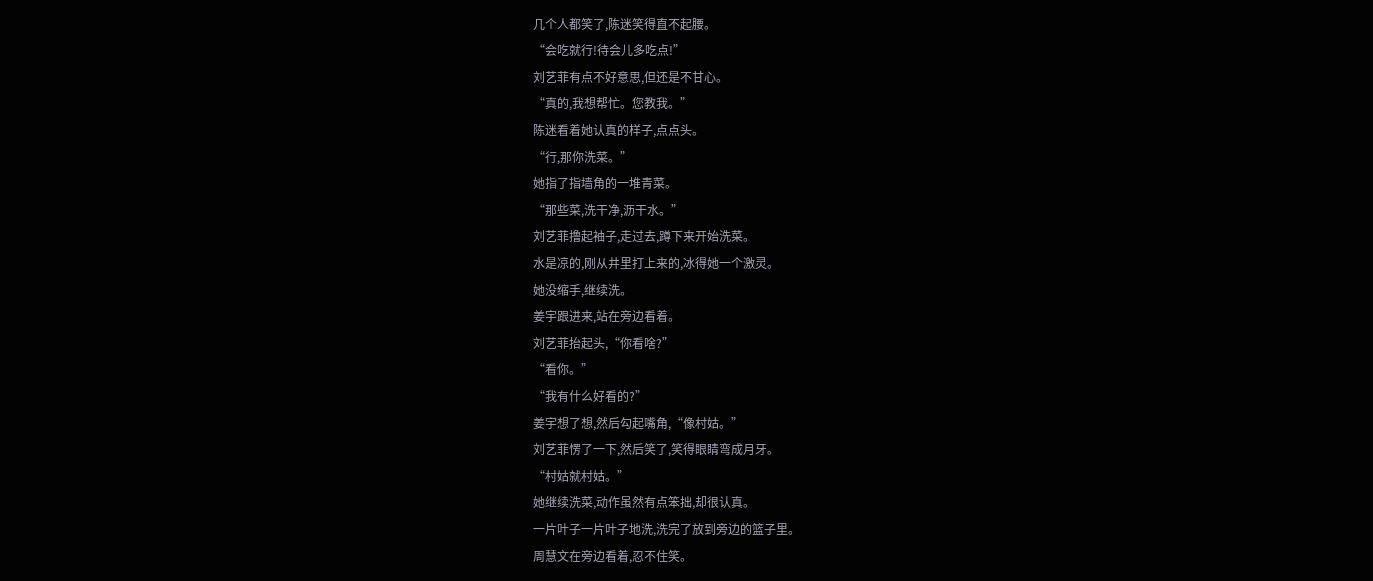几个人都笑了,陈迷笑得直不起腰。
“会吃就行!待会儿多吃点!”
刘艺菲有点不好意思,但还是不甘心。
“真的,我想帮忙。您教我。”
陈迷看着她认真的样子,点点头。
“行,那你洗菜。”
她指了指墙角的一堆青菜。
“那些菜,洗干净,沥干水。”
刘艺菲撸起袖子,走过去,蹲下来开始洗菜。
水是凉的,刚从井里打上来的,冰得她一个激灵。
她没缩手,继续洗。
姜宇跟进来,站在旁边看着。
刘艺菲抬起头,“你看啥?”
“看你。”
“我有什么好看的?”
姜宇想了想,然后勾起嘴角,“像村姑。”
刘艺菲愣了一下,然后笑了,笑得眼睛弯成月牙。
“村姑就村姑。”
她继续洗菜,动作虽然有点笨拙,却很认真。
一片叶子一片叶子地洗,洗完了放到旁边的篮子里。
周慧文在旁边看着,忍不住笑。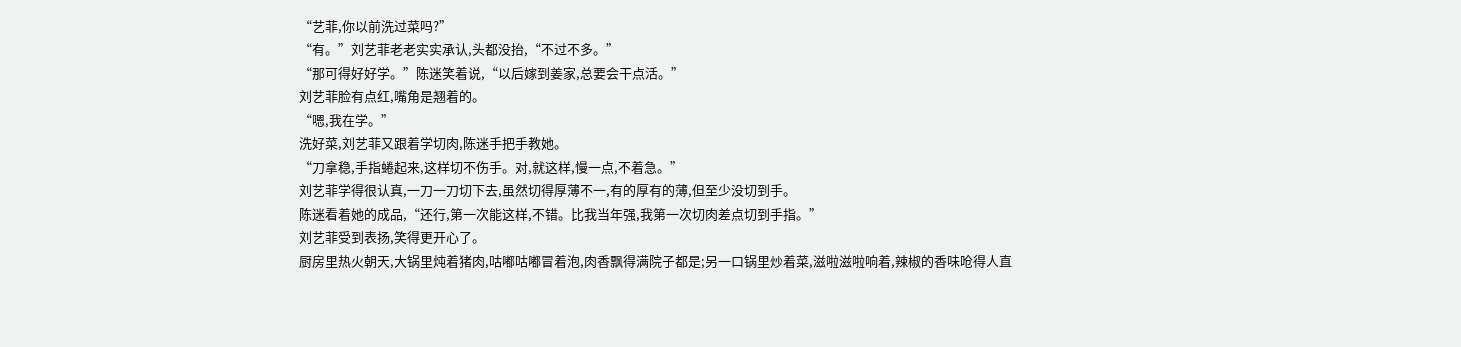“艺菲,你以前洗过菜吗?”
“有。”刘艺菲老老实实承认,头都没抬,“不过不多。”
“那可得好好学。”陈迷笑着说,“以后嫁到姜家,总要会干点活。”
刘艺菲脸有点红,嘴角是翘着的。
“嗯,我在学。”
洗好菜,刘艺菲又跟着学切肉,陈迷手把手教她。
“刀拿稳,手指蜷起来,这样切不伤手。对,就这样,慢一点,不着急。”
刘艺菲学得很认真,一刀一刀切下去,虽然切得厚薄不一,有的厚有的薄,但至少没切到手。
陈迷看着她的成品,“还行,第一次能这样,不错。比我当年强,我第一次切肉差点切到手指。”
刘艺菲受到表扬,笑得更开心了。
厨房里热火朝天,大锅里炖着猪肉,咕嘟咕嘟冒着泡,肉香飘得满院子都是;另一口锅里炒着菜,滋啦滋啦响着,辣椒的香味呛得人直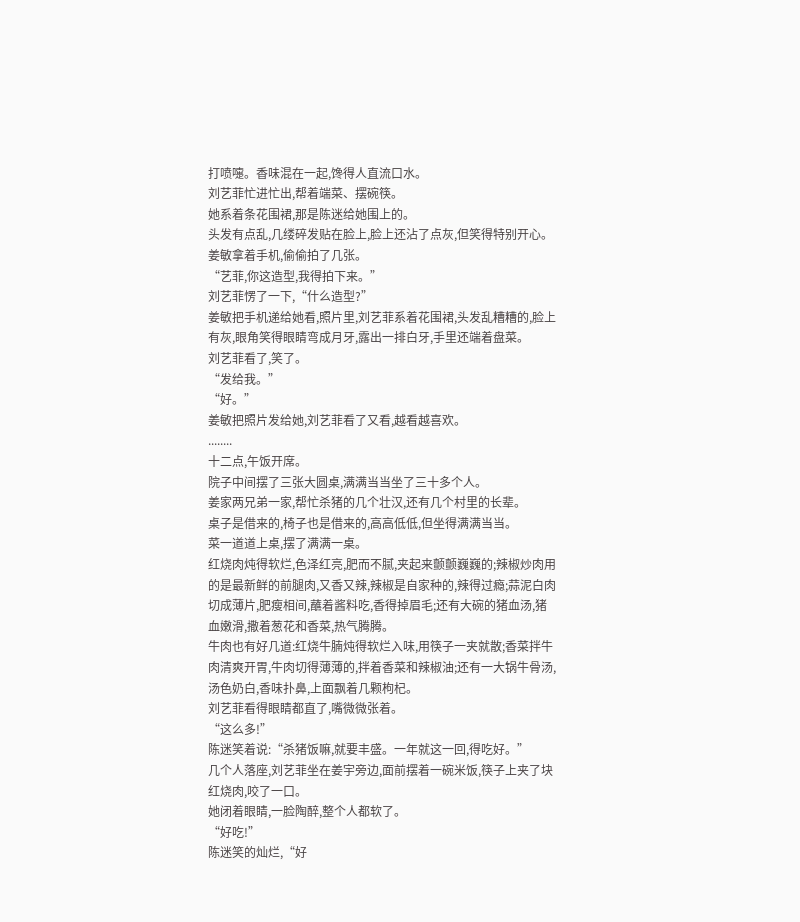打喷嚏。香味混在一起,馋得人直流口水。
刘艺菲忙进忙出,帮着端菜、摆碗筷。
她系着条花围裙,那是陈迷给她围上的。
头发有点乱,几缕碎发贴在脸上,脸上还沾了点灰,但笑得特别开心。
姜敏拿着手机,偷偷拍了几张。
“艺菲,你这造型,我得拍下来。”
刘艺菲愣了一下,“什么造型?”
姜敏把手机递给她看,照片里,刘艺菲系着花围裙,头发乱糟糟的,脸上有灰,眼角笑得眼睛弯成月牙,露出一排白牙,手里还端着盘菜。
刘艺菲看了,笑了。
“发给我。”
“好。”
姜敏把照片发给她,刘艺菲看了又看,越看越喜欢。
........
十二点,午饭开席。
院子中间摆了三张大圆桌,满满当当坐了三十多个人。
姜家两兄弟一家,帮忙杀猪的几个壮汉,还有几个村里的长辈。
桌子是借来的,椅子也是借来的,高高低低,但坐得满满当当。
菜一道道上桌,摆了满满一桌。
红烧肉炖得软烂,色泽红亮,肥而不腻,夹起来颤颤巍巍的;辣椒炒肉用的是最新鲜的前腿肉,又香又辣,辣椒是自家种的,辣得过瘾;蒜泥白肉切成薄片,肥瘦相间,蘸着酱料吃,香得掉眉毛;还有大碗的猪血汤,猪血嫩滑,撒着葱花和香菜,热气腾腾。
牛肉也有好几道:红烧牛腩炖得软烂入味,用筷子一夹就散;香菜拌牛肉清爽开胃,牛肉切得薄薄的,拌着香菜和辣椒油;还有一大锅牛骨汤,汤色奶白,香味扑鼻,上面飘着几颗枸杞。
刘艺菲看得眼睛都直了,嘴微微张着。
“这么多!”
陈迷笑着说:“杀猪饭嘛,就要丰盛。一年就这一回,得吃好。”
几个人落座,刘艺菲坐在姜宇旁边,面前摆着一碗米饭,筷子上夹了块红烧肉,咬了一口。
她闭着眼睛,一脸陶醉,整个人都软了。
“好吃!”
陈迷笑的灿烂,“好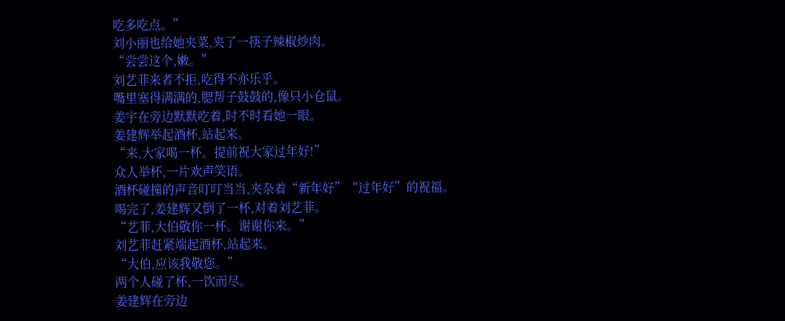吃多吃点。”
刘小丽也给她夹菜,夹了一筷子辣椒炒肉。
“尝尝这个,嫩。”
刘艺菲来者不拒,吃得不亦乐乎。
嘴里塞得满满的,腮帮子鼓鼓的,像只小仓鼠。
姜宇在旁边默默吃着,时不时看她一眼。
姜建辉举起酒杯,站起来。
“来,大家喝一杯。提前祝大家过年好!”
众人举杯,一片欢声笑语。
酒杯碰撞的声音叮叮当当,夹杂着“新年好”“过年好”的祝福。
喝完了,姜建辉又倒了一杯,对着刘艺菲。
“艺菲,大伯敬你一杯。谢谢你来。”
刘艺菲赶紧端起酒杯,站起来。
“大伯,应该我敬您。”
两个人碰了杯,一饮而尽。
姜建辉在旁边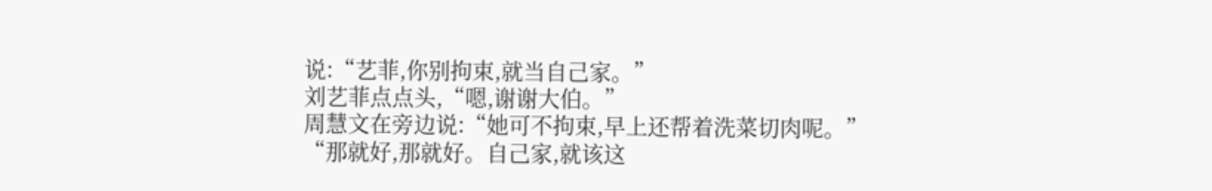说:“艺菲,你别拘束,就当自己家。”
刘艺菲点点头,“嗯,谢谢大伯。”
周慧文在旁边说:“她可不拘束,早上还帮着洗菜切肉呢。”
“那就好,那就好。自己家,就该这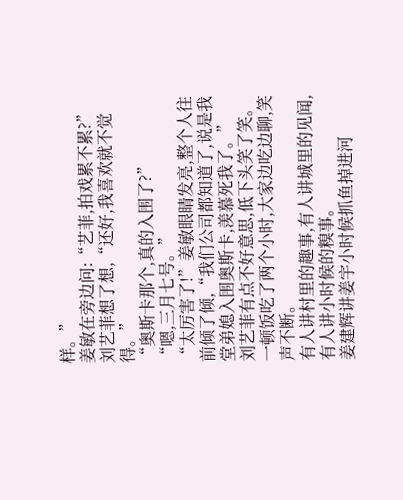样。”
姜敏在旁边问:“艺菲,拍戏累不累?”
刘艺菲想了想,“还好,我喜欢就不觉得。”
“奥斯卡那个,真的入围了?”
“嗯,三月七号。”
“太厉害了!”姜敏眼睛发亮,整个人往前倾了倾,“我们公司都知道了,说是我堂弟媳入围奥斯卡,羡慕死我了。”
刘艺菲有点不好意思,低下头笑了笑。
一顿饭吃了两个小时,大家边吃边聊,笑声不断。
有人讲村里的趣事,有人讲城里的见闻,有人讲小时候的糗事。
姜建辉讲姜宇小时候抓鱼掉进河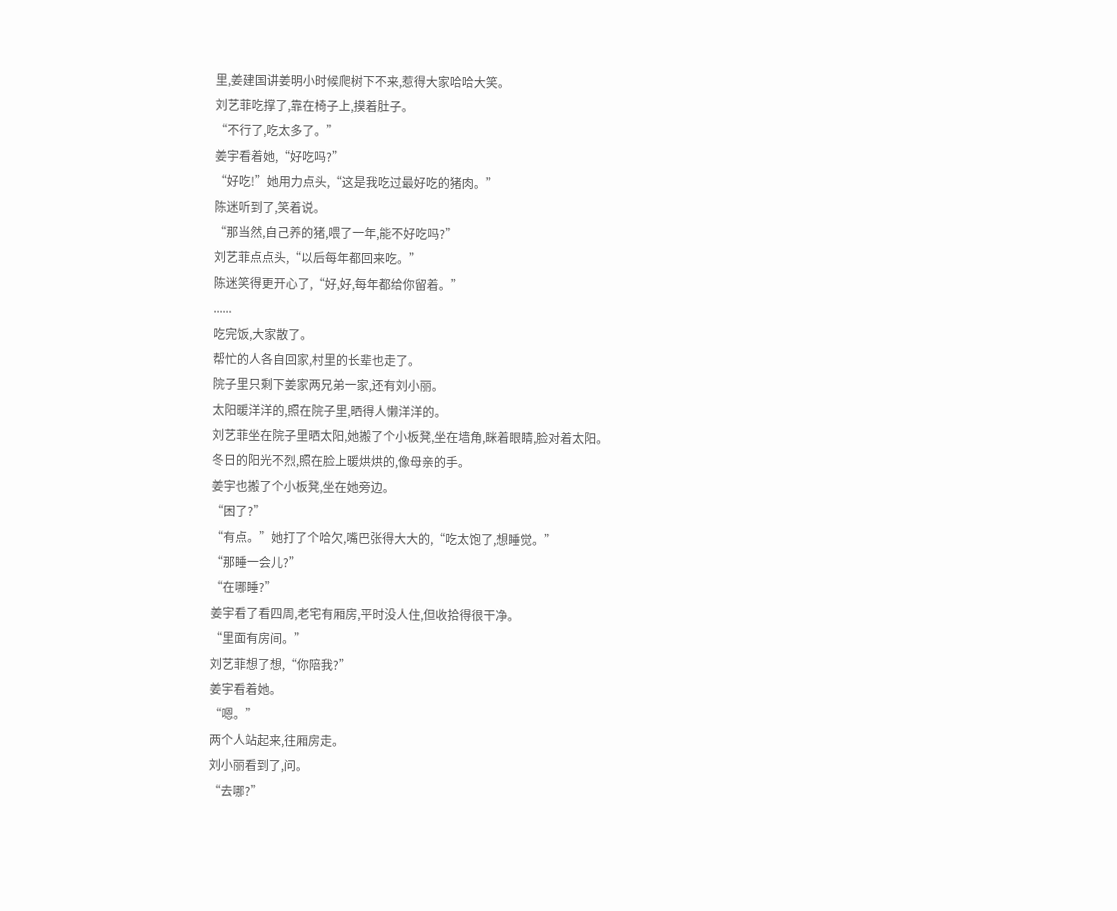里,姜建国讲姜明小时候爬树下不来,惹得大家哈哈大笑。
刘艺菲吃撑了,靠在椅子上,摸着肚子。
“不行了,吃太多了。”
姜宇看着她,“好吃吗?”
“好吃!”她用力点头,“这是我吃过最好吃的猪肉。”
陈迷听到了,笑着说。
“那当然,自己养的猪,喂了一年,能不好吃吗?”
刘艺菲点点头,“以后每年都回来吃。”
陈迷笑得更开心了,“好,好,每年都给你留着。”
......
吃完饭,大家散了。
帮忙的人各自回家,村里的长辈也走了。
院子里只剩下姜家两兄弟一家,还有刘小丽。
太阳暖洋洋的,照在院子里,晒得人懒洋洋的。
刘艺菲坐在院子里晒太阳,她搬了个小板凳,坐在墙角,眯着眼睛,脸对着太阳。
冬日的阳光不烈,照在脸上暖烘烘的,像母亲的手。
姜宇也搬了个小板凳,坐在她旁边。
“困了?”
“有点。”她打了个哈欠,嘴巴张得大大的,“吃太饱了,想睡觉。”
“那睡一会儿?”
“在哪睡?”
姜宇看了看四周,老宅有厢房,平时没人住,但收拾得很干净。
“里面有房间。”
刘艺菲想了想,“你陪我?”
姜宇看着她。
“嗯。”
两个人站起来,往厢房走。
刘小丽看到了,问。
“去哪?”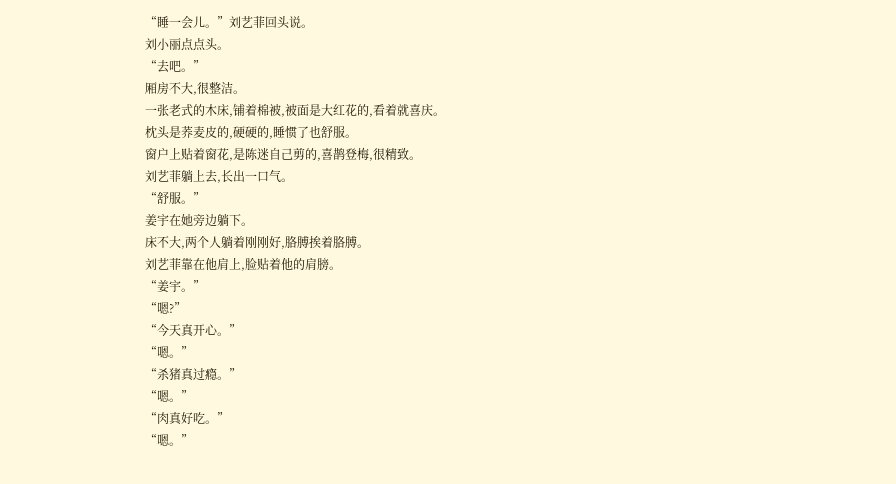“睡一会儿。”刘艺菲回头说。
刘小丽点点头。
“去吧。”
厢房不大,很整洁。
一张老式的木床,铺着棉被,被面是大红花的,看着就喜庆。
枕头是荞麦皮的,硬硬的,睡惯了也舒服。
窗户上贴着窗花,是陈迷自己剪的,喜鹊登梅,很精致。
刘艺菲躺上去,长出一口气。
“舒服。”
姜宇在她旁边躺下。
床不大,两个人躺着刚刚好,胳膊挨着胳膊。
刘艺菲靠在他肩上,脸贴着他的肩膀。
“姜宇。”
“嗯?”
“今天真开心。”
“嗯。”
“杀猪真过瘾。”
“嗯。”
“肉真好吃。”
“嗯。”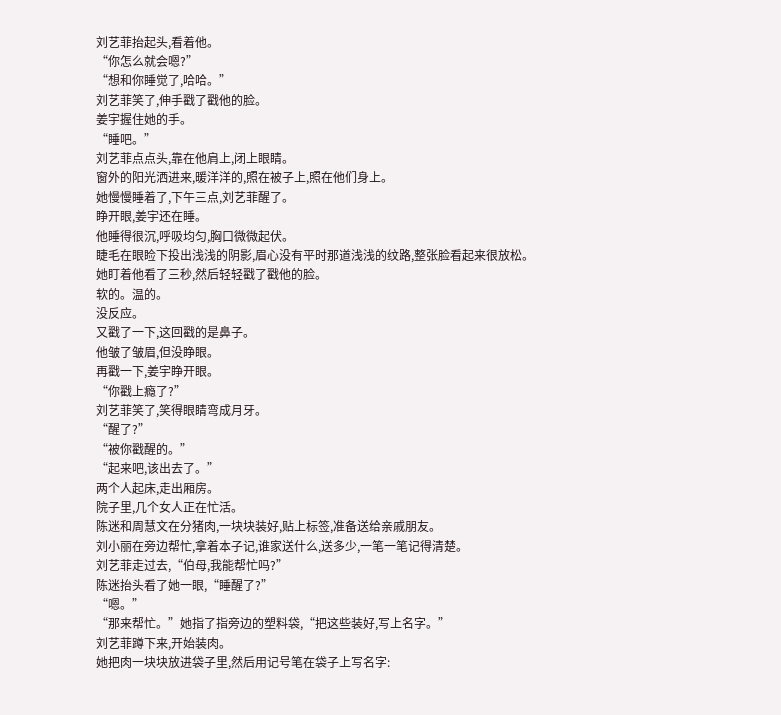刘艺菲抬起头,看着他。
“你怎么就会嗯?”
“想和你睡觉了,哈哈。”
刘艺菲笑了,伸手戳了戳他的脸。
姜宇握住她的手。
“睡吧。”
刘艺菲点点头,靠在他肩上,闭上眼睛。
窗外的阳光洒进来,暖洋洋的,照在被子上,照在他们身上。
她慢慢睡着了,下午三点,刘艺菲醒了。
睁开眼,姜宇还在睡。
他睡得很沉,呼吸均匀,胸口微微起伏。
睫毛在眼睑下投出浅浅的阴影,眉心没有平时那道浅浅的纹路,整张脸看起来很放松。
她盯着他看了三秒,然后轻轻戳了戳他的脸。
软的。温的。
没反应。
又戳了一下,这回戳的是鼻子。
他皱了皱眉,但没睁眼。
再戳一下,姜宇睁开眼。
“你戳上瘾了?”
刘艺菲笑了,笑得眼睛弯成月牙。
“醒了?”
“被你戳醒的。”
“起来吧,该出去了。”
两个人起床,走出厢房。
院子里,几个女人正在忙活。
陈迷和周慧文在分猪肉,一块块装好,贴上标签,准备送给亲戚朋友。
刘小丽在旁边帮忙,拿着本子记,谁家送什么,送多少,一笔一笔记得清楚。
刘艺菲走过去,“伯母,我能帮忙吗?”
陈迷抬头看了她一眼,“睡醒了?”
“嗯。”
“那来帮忙。”她指了指旁边的塑料袋,“把这些装好,写上名字。”
刘艺菲蹲下来,开始装肉。
她把肉一块块放进袋子里,然后用记号笔在袋子上写名字: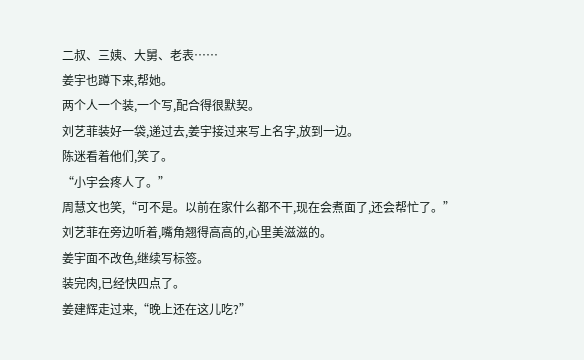二叔、三姨、大舅、老表……
姜宇也蹲下来,帮她。
两个人一个装,一个写,配合得很默契。
刘艺菲装好一袋,递过去,姜宇接过来写上名字,放到一边。
陈迷看着他们,笑了。
“小宇会疼人了。”
周慧文也笑,“可不是。以前在家什么都不干,现在会煮面了,还会帮忙了。”
刘艺菲在旁边听着,嘴角翘得高高的,心里美滋滋的。
姜宇面不改色,继续写标签。
装完肉,已经快四点了。
姜建辉走过来,“晚上还在这儿吃?”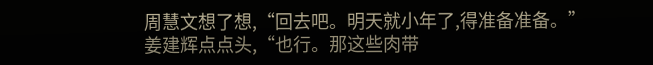周慧文想了想,“回去吧。明天就小年了,得准备准备。”
姜建辉点点头,“也行。那这些肉带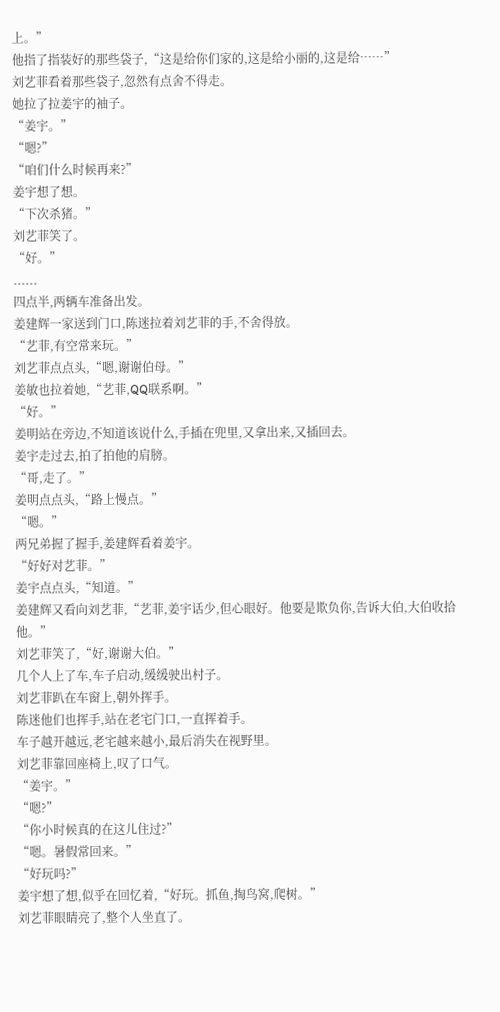上。”
他指了指装好的那些袋子,“这是给你们家的,这是给小丽的,这是给……”
刘艺菲看着那些袋子,忽然有点舍不得走。
她拉了拉姜宇的袖子。
“姜宇。”
“嗯?”
“咱们什么时候再来?”
姜宇想了想。
“下次杀猪。”
刘艺菲笑了。
“好。”
......
四点半,两辆车准备出发。
姜建辉一家送到门口,陈迷拉着刘艺菲的手,不舍得放。
“艺菲,有空常来玩。”
刘艺菲点点头,“嗯,谢谢伯母。”
姜敏也拉着她,“艺菲,QQ联系啊。”
“好。”
姜明站在旁边,不知道该说什么,手插在兜里,又拿出来,又插回去。
姜宇走过去,拍了拍他的肩膀。
“哥,走了。”
姜明点点头,“路上慢点。”
“嗯。”
两兄弟握了握手,姜建辉看着姜宇。
“好好对艺菲。”
姜宇点点头,“知道。”
姜建辉又看向刘艺菲,“艺菲,姜宇话少,但心眼好。他要是欺负你,告诉大伯,大伯收拾他。”
刘艺菲笑了,“好,谢谢大伯。”
几个人上了车,车子启动,缓缓驶出村子。
刘艺菲趴在车窗上,朝外挥手。
陈迷他们也挥手,站在老宅门口,一直挥着手。
车子越开越远,老宅越来越小,最后消失在视野里。
刘艺菲靠回座椅上,叹了口气。
“姜宇。”
“嗯?”
“你小时候真的在这儿住过?”
“嗯。暑假常回来。”
“好玩吗?”
姜宇想了想,似乎在回忆着,“好玩。抓鱼,掏鸟窝,爬树。”
刘艺菲眼睛亮了,整个人坐直了。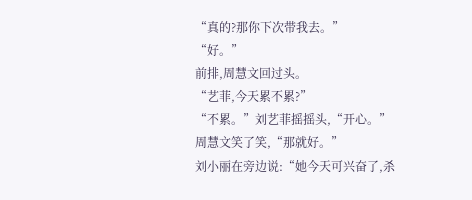“真的?那你下次带我去。”
“好。”
前排,周慧文回过头。
“艺菲,今天累不累?”
“不累。”刘艺菲摇摇头,“开心。”
周慧文笑了笑,“那就好。”
刘小丽在旁边说:“她今天可兴奋了,杀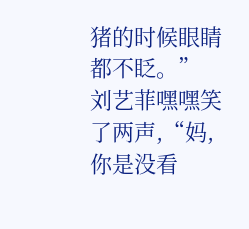猪的时候眼睛都不眨。”
刘艺菲嘿嘿笑了两声,“妈,你是没看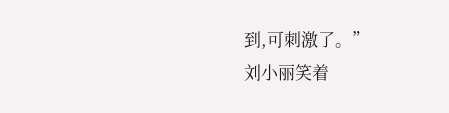到,可刺激了。”
刘小丽笑着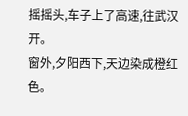摇摇头,车子上了高速,往武汉开。
窗外,夕阳西下,天边染成橙红色。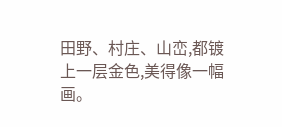田野、村庄、山峦,都镀上一层金色,美得像一幅画。